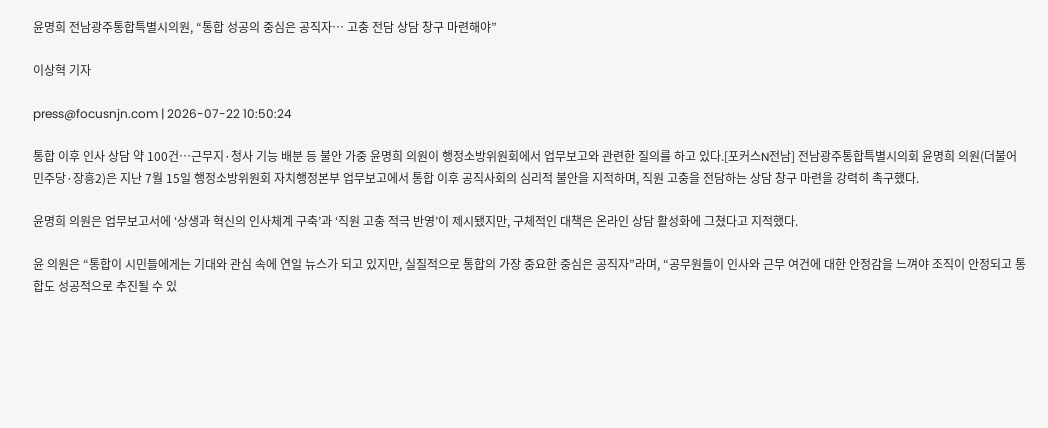윤명희 전남광주통합특별시의원, “통합 성공의 중심은 공직자… 고충 전담 상담 창구 마련해야”

이상혁 기자

press@focusnjn.com | 2026-07-22 10:50:24

통합 이후 인사 상담 약 100건…근무지·청사 기능 배분 등 불안 가중 윤명희 의원이 행정소방위원회에서 업무보고와 관련한 질의를 하고 있다.[포커스N전남] 전남광주통합특별시의회 윤명희 의원(더불어민주당·장흥2)은 지난 7월 15일 행정소방위원회 자치행정본부 업무보고에서 통합 이후 공직사회의 심리적 불안을 지적하며, 직원 고충을 전담하는 상담 창구 마련을 강력히 촉구했다.

윤명희 의원은 업무보고서에 ‘상생과 혁신의 인사체계 구축’과 ‘직원 고충 적극 반영’이 제시됐지만, 구체적인 대책은 온라인 상담 활성화에 그쳤다고 지적했다.

윤 의원은 “통합이 시민들에게는 기대와 관심 속에 연일 뉴스가 되고 있지만, 실질적으로 통합의 가장 중요한 중심은 공직자”라며, “공무원들이 인사와 근무 여건에 대한 안정감을 느껴야 조직이 안정되고 통합도 성공적으로 추진될 수 있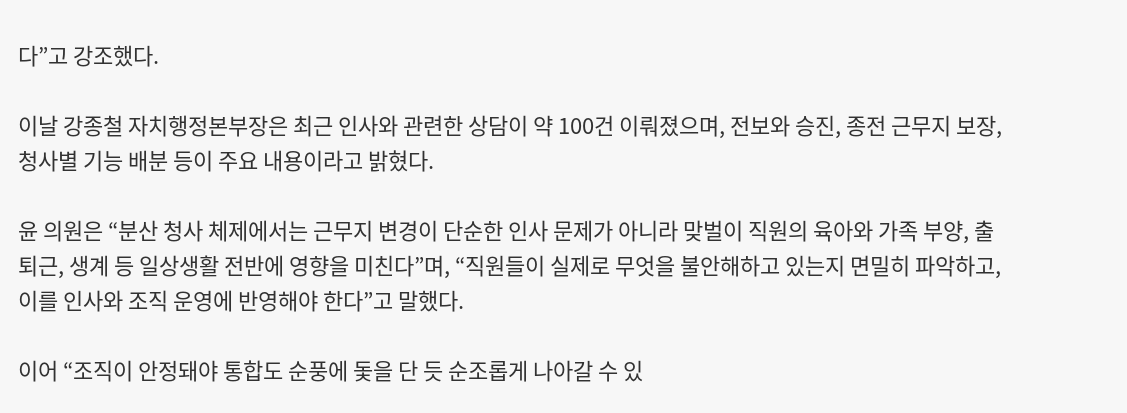다”고 강조했다.

이날 강종철 자치행정본부장은 최근 인사와 관련한 상담이 약 100건 이뤄졌으며, 전보와 승진, 종전 근무지 보장, 청사별 기능 배분 등이 주요 내용이라고 밝혔다.

윤 의원은 “분산 청사 체제에서는 근무지 변경이 단순한 인사 문제가 아니라 맞벌이 직원의 육아와 가족 부양, 출퇴근, 생계 등 일상생활 전반에 영향을 미친다”며, “직원들이 실제로 무엇을 불안해하고 있는지 면밀히 파악하고, 이를 인사와 조직 운영에 반영해야 한다”고 말했다.

이어 “조직이 안정돼야 통합도 순풍에 돛을 단 듯 순조롭게 나아갈 수 있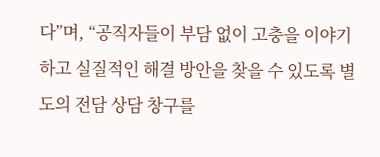다”며, “공직자들이 부담 없이 고충을 이야기하고 실질적인 해결 방안을 찾을 수 있도록 별도의 전담 상담 창구를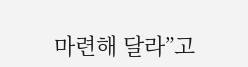마련해 달라”고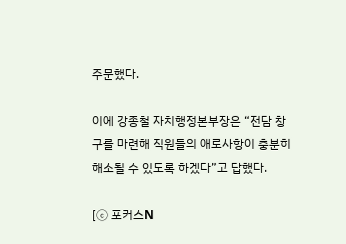주문했다.

이에 강종철 자치행정본부장은 “전담 창구를 마련해 직원들의 애로사항이 충분히 해소될 수 있도록 하겠다”고 답했다.

[ⓒ 포커스N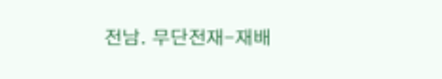전남. 무단전재-재배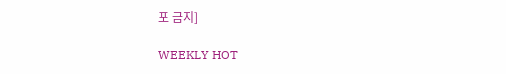포 금지]

WEEKLY HOT